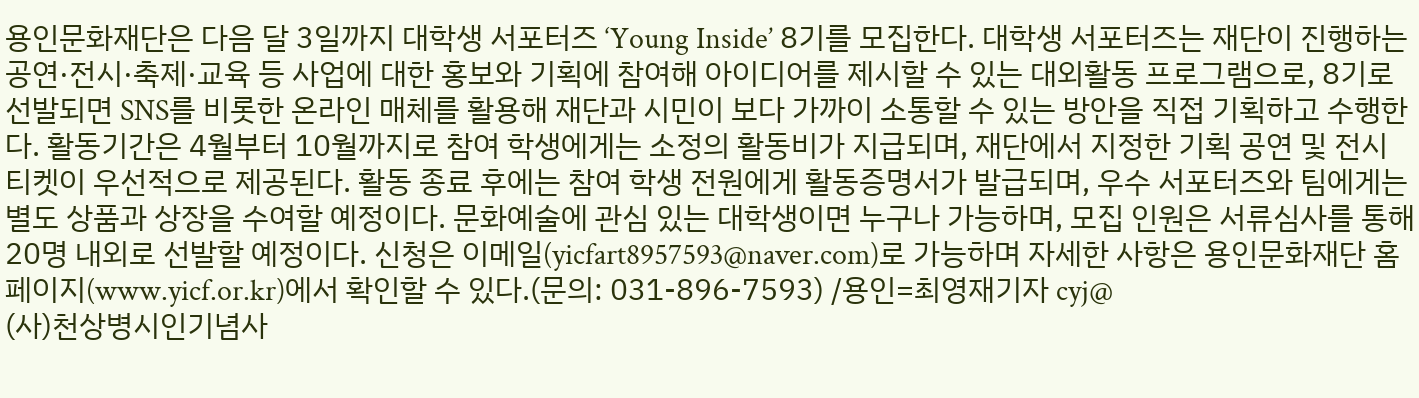용인문화재단은 다음 달 3일까지 대학생 서포터즈 ‘Young Inside’ 8기를 모집한다. 대학생 서포터즈는 재단이 진행하는 공연·전시·축제·교육 등 사업에 대한 홍보와 기획에 참여해 아이디어를 제시할 수 있는 대외활동 프로그램으로, 8기로 선발되면 SNS를 비롯한 온라인 매체를 활용해 재단과 시민이 보다 가까이 소통할 수 있는 방안을 직접 기획하고 수행한다. 활동기간은 4월부터 10월까지로 참여 학생에게는 소정의 활동비가 지급되며, 재단에서 지정한 기획 공연 및 전시 티켓이 우선적으로 제공된다. 활동 종료 후에는 참여 학생 전원에게 활동증명서가 발급되며, 우수 서포터즈와 팀에게는 별도 상품과 상장을 수여할 예정이다. 문화예술에 관심 있는 대학생이면 누구나 가능하며, 모집 인원은 서류심사를 통해 20명 내외로 선발할 예정이다. 신청은 이메일(yicfart8957593@naver.com)로 가능하며 자세한 사항은 용인문화재단 홈페이지(www.yicf.or.kr)에서 확인할 수 있다.(문의: 031-896-7593) /용인=최영재기자 cyj@
(사)천상병시인기념사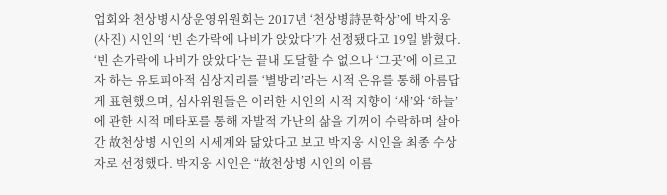업회와 천상병시상운영위원회는 2017년 ‘천상병詩문학상’에 박지웅(사진) 시인의 ‘빈 손가락에 나비가 앉았다’가 선정됐다고 19일 밝혔다. ‘빈 손가락에 나비가 앉았다’는 끝내 도달할 수 없으나 ‘그곳’에 이르고자 하는 유토피아적 심상지리를 ‘별방리’라는 시적 은유를 통해 아름답게 표현했으며, 심사위원들은 이러한 시인의 시적 지향이 ‘새’와 ‘하늘’에 관한 시적 메타포를 통해 자발적 가난의 삶을 기꺼이 수락하며 살아간 故천상병 시인의 시세계와 닮았다고 보고 박지웅 시인을 최종 수상자로 선정했다. 박지웅 시인은 “故천상병 시인의 이름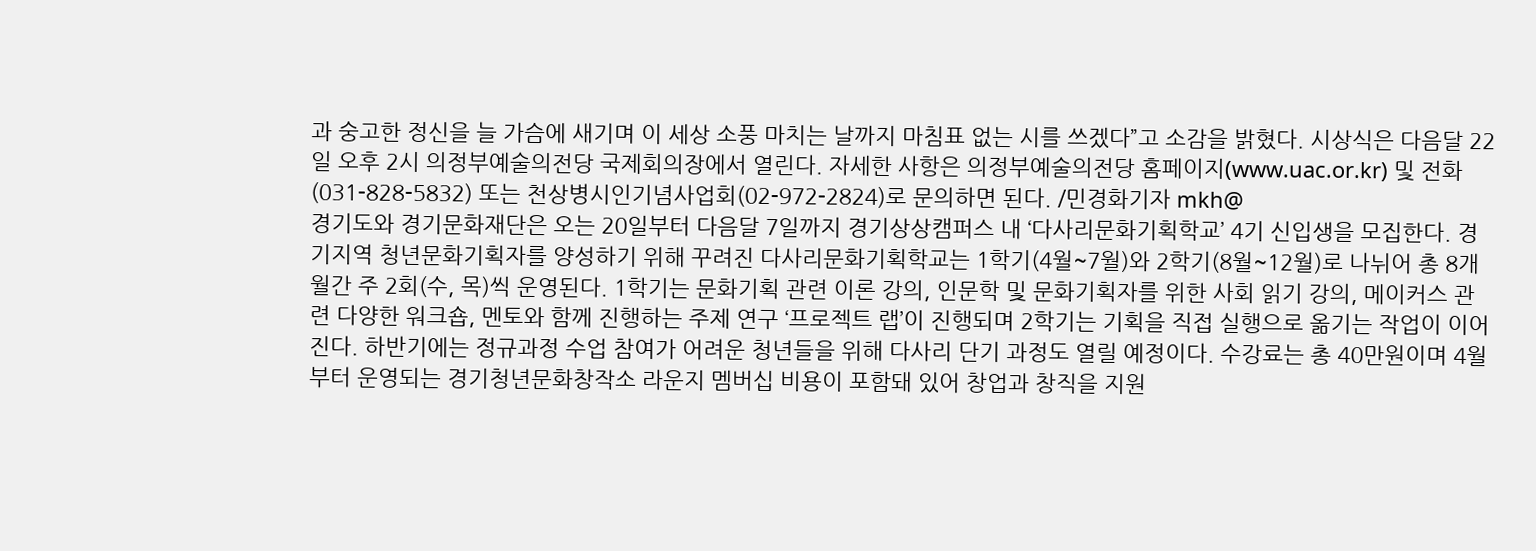과 숭고한 정신을 늘 가슴에 새기며 이 세상 소풍 마치는 날까지 마침표 없는 시를 쓰겠다”고 소감을 밝혔다. 시상식은 다음달 22일 오후 2시 의정부예술의전당 국제회의장에서 열린다. 자세한 사항은 의정부예술의전당 홈페이지(www.uac.or.kr) 및 전화(031-828-5832) 또는 천상병시인기념사업회(02-972-2824)로 문의하면 된다. /민경화기자 mkh@
경기도와 경기문화재단은 오는 20일부터 다음달 7일까지 경기상상캠퍼스 내 ‘다사리문화기획학교’ 4기 신입생을 모집한다. 경기지역 청년문화기획자를 양성하기 위해 꾸려진 다사리문화기획학교는 1학기(4월~7월)와 2학기(8월~12월)로 나뉘어 총 8개월간 주 2회(수, 목)씩 운영된다. 1학기는 문화기획 관련 이론 강의, 인문학 및 문화기획자를 위한 사회 읽기 강의, 메이커스 관련 다양한 워크숍, 멘토와 함께 진행하는 주제 연구 ‘프로젝트 랩’이 진행되며 2학기는 기획을 직접 실행으로 옮기는 작업이 이어진다. 하반기에는 정규과정 수업 참여가 어려운 청년들을 위해 다사리 단기 과정도 열릴 예정이다. 수강료는 총 40만원이며 4월부터 운영되는 경기청년문화창작소 라운지 멤버십 비용이 포함돼 있어 창업과 창직을 지원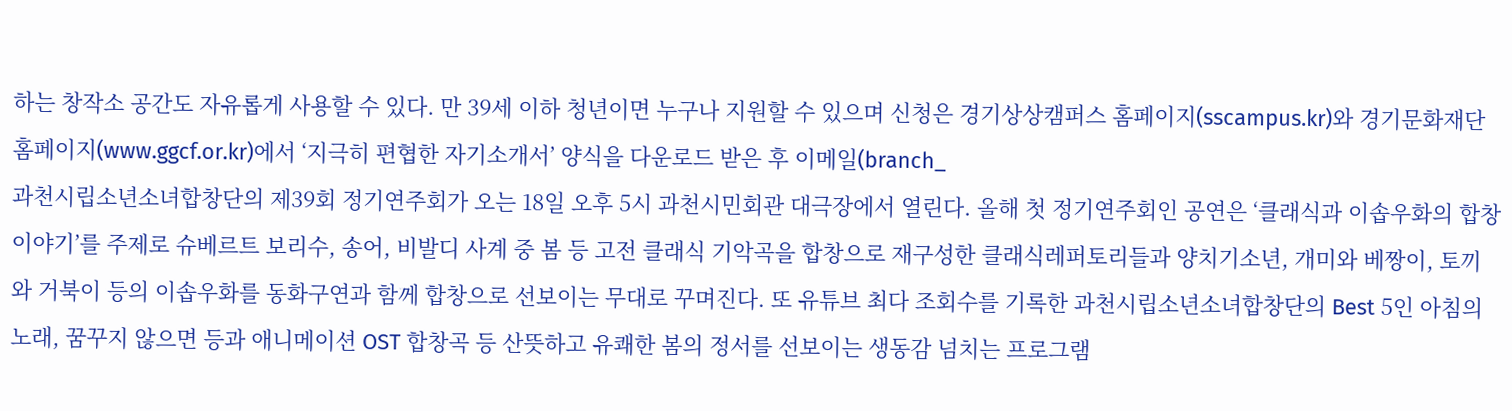하는 창작소 공간도 자유롭게 사용할 수 있다. 만 39세 이하 청년이면 누구나 지원할 수 있으며 신청은 경기상상캠퍼스 홈페이지(sscampus.kr)와 경기문화재단 홈페이지(www.ggcf.or.kr)에서 ‘지극히 편협한 자기소개서’ 양식을 다운로드 받은 후 이메일(branch_
과천시립소년소녀합창단의 제39회 정기연주회가 오는 18일 오후 5시 과천시민회관 대극장에서 열린다. 올해 첫 정기연주회인 공연은 ‘클래식과 이솝우화의 합창이야기’를 주제로 슈베르트 보리수, 송어, 비발디 사계 중 봄 등 고전 클래식 기악곡을 합창으로 재구성한 클래식레퍼토리들과 양치기소년, 개미와 베짱이, 토끼와 거북이 등의 이솝우화를 동화구연과 함께 합창으로 선보이는 무대로 꾸며진다. 또 유튜브 최다 조회수를 기록한 과천시립소년소녀합창단의 Best 5인 아침의 노래, 꿈꾸지 않으면 등과 애니메이션 OST 합창곡 등 산뜻하고 유쾌한 봄의 정서를 선보이는 생동감 넘치는 프로그램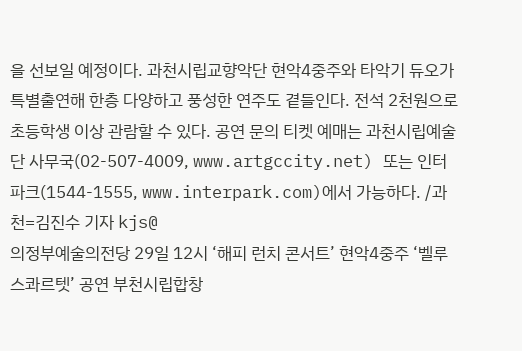을 선보일 예정이다. 과천시립교향악단 현악4중주와 타악기 듀오가 특별출연해 한층 다양하고 풍성한 연주도 곁들인다. 전석 2천원으로 초등학생 이상 관람할 수 있다. 공연 문의 티켓 예매는 과천시립예술단 사무국(02-507-4009, www.artgccity.net) 또는 인터파크(1544-1555, www.interpark.com)에서 가능하다. /과천=김진수 기자 kjs@
의정부예술의전당 29일 12시 ‘해피 런치 콘서트’ 현악4중주 ‘벨루스콰르텟’ 공연 부천시립합창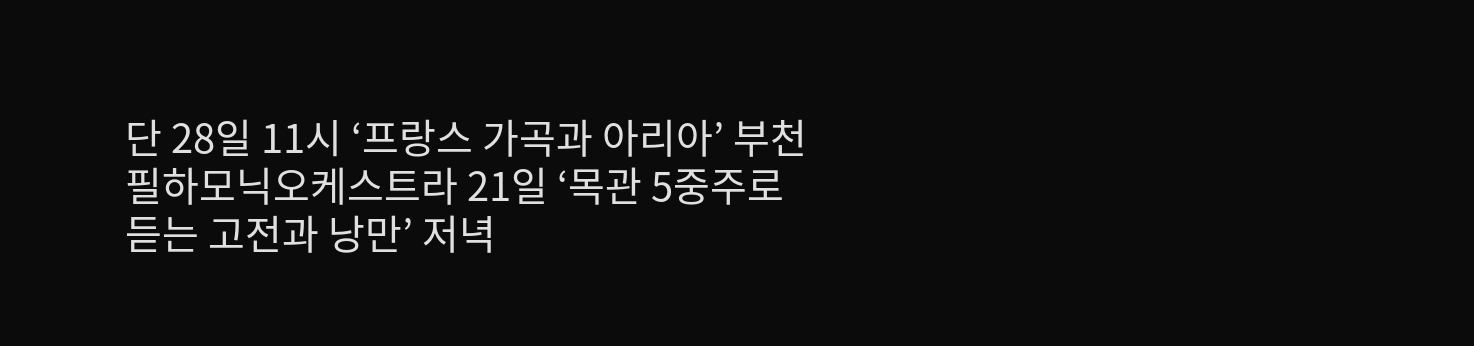단 28일 11시 ‘프랑스 가곡과 아리아’ 부천필하모닉오케스트라 21일 ‘목관 5중주로 듣는 고전과 낭만’ 저녁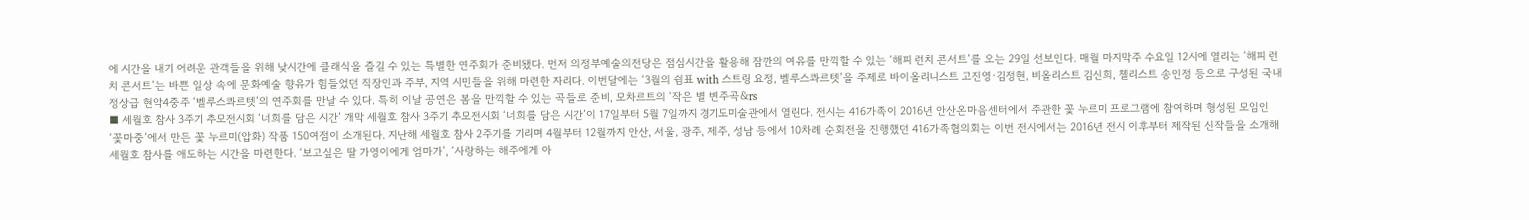에 시간을 내기 어려운 관객들을 위해 낮시간에 클래식을 즐길 수 있는 특별한 연주회가 준비됐다. 먼저 의정부예술의전당은 점심시간을 활용해 잠깐의 여유를 만끽할 수 있는 ‘해피 런치 콘서트’를 오는 29일 선보인다. 매월 마지막주 수요일 12시에 열리는 ‘해피 런치 콘서트’는 바쁜 일상 속에 문화예술 향유가 힘들었던 직장인과 주부, 지역 시민들을 위해 마련한 자리다. 이번달에는 ‘3월의 쉼표 with 스트링 요정, 벨루스콰르텟’을 주제로 바이올리니스트 고진영·김정현, 비올리스트 김신희, 첼리스트 송인정 등으로 구성된 국내 정상급 현악4중주 ‘벨루스콰르텟’의 연주회를 만날 수 있다. 특히 이날 공연은 봄을 만끽할 수 있는 곡들로 준비, 모차르트의 ‘작은 별 변주곡&rs
■ 세월호 참사 3주기 추모전시회 ‘너희를 담은 시간’ 개막 세월호 참사 3주기 추모전시회 ‘너희를 담은 시간’이 17일부터 5월 7일까지 경기도미술관에서 열린다. 전시는 416가족이 2016년 안산온마음센터에서 주관한 꽃 누르미 프로그램에 참여하며 형성된 모임인 ‘꽃마중’에서 만든 꽃 누르미(압화) 작품 150여점이 소개된다. 지난해 세월호 참사 2주기를 기리며 4월부터 12월까지 안산, 서울, 광주, 제주, 성남 등에서 10차례 순회전을 진행했던 416가족협의회는 이번 전시에서는 2016년 전시 이후부터 제작된 신작들을 소개해 세월호 참사를 애도하는 시간을 마련한다. ‘보고싶은 딸 가영이에게 엄마가’, ‘사랑하는 해주에게 아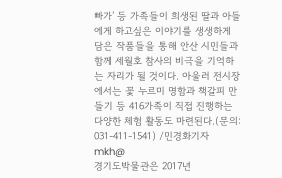빠가’ 등 가족들이 희생된 딸과 아들에게 하고싶은 이야기를 생생하게 담은 작품들을 통해 안산 시민들과 함께 세월호 참사의 비극을 기억하는 자리가 될 것이다. 아울러 전시장에서는 꽃 누르미 명함과 책갈피 만들기 등 416가족이 직접 진행하는 다양한 체험 활동도 마련된다.(문의: 031-411-1541) /민경화기자 mkh@
경기도박물관은 2017년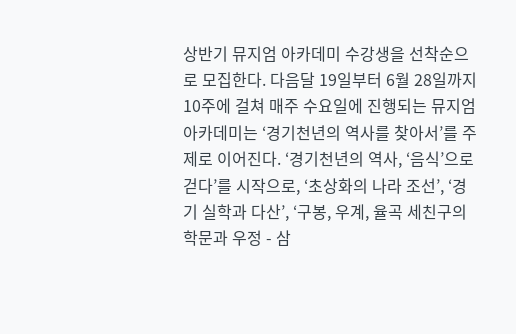상반기 뮤지엄 아카데미 수강생을 선착순으로 모집한다. 다음달 19일부터 6월 28일까지 10주에 걸쳐 매주 수요일에 진행되는 뮤지엄 아카데미는 ‘경기천년의 역사를 찾아서’를 주제로 이어진다. ‘경기천년의 역사, ‘음식’으로 걷다’를 시작으로, ‘초상화의 나라 조선’, ‘경기 실학과 다산’, ‘구봉, 우계, 율곡 세친구의 학문과 우정 - 삼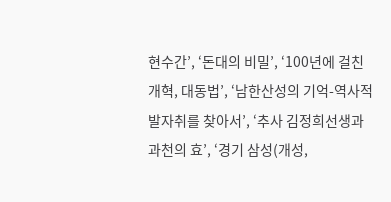현수간’, ‘돈대의 비밀’, ‘100년에 걸친 개혁, 대동법’, ‘남한산성의 기억-역사적 발자취를 찾아서’, ‘추사 김정희선생과 과천의 효’, ‘경기 삼성(개성,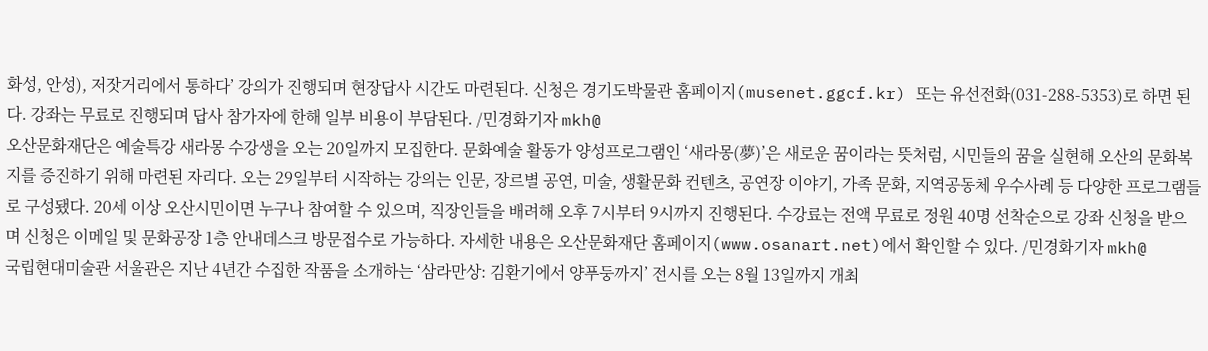화성, 안성), 저잣거리에서 통하다’ 강의가 진행되며 현장답사 시간도 마련된다. 신청은 경기도박물관 홈페이지(musenet.ggcf.kr) 또는 유선전화(031-288-5353)로 하면 된다. 강좌는 무료로 진행되며 답사 참가자에 한해 일부 비용이 부담된다. /민경화기자 mkh@
오산문화재단은 예술특강 새라몽 수강생을 오는 20일까지 모집한다. 문화예술 활동가 양성프로그램인 ‘새라몽(夢)’은 새로운 꿈이라는 뜻처럼, 시민들의 꿈을 실현해 오산의 문화복지를 증진하기 위해 마련된 자리다. 오는 29일부터 시작하는 강의는 인문, 장르별 공연, 미술, 생활문화 컨텐츠, 공연장 이야기, 가족 문화, 지역공동체 우수사례 등 다양한 프로그램들로 구성됐다. 20세 이상 오산시민이면 누구나 참여할 수 있으며, 직장인들을 배려해 오후 7시부터 9시까지 진행된다. 수강료는 전액 무료로 정원 40명 선착순으로 강좌 신청을 받으며 신청은 이메일 및 문화공장 1층 안내데스크 방문접수로 가능하다. 자세한 내용은 오산문화재단 홈페이지(www.osanart.net)에서 확인할 수 있다. /민경화기자 mkh@
국립현대미술관 서울관은 지난 4년간 수집한 작품을 소개하는 ‘삼라만상: 김환기에서 양푸둥까지’ 전시를 오는 8월 13일까지 개최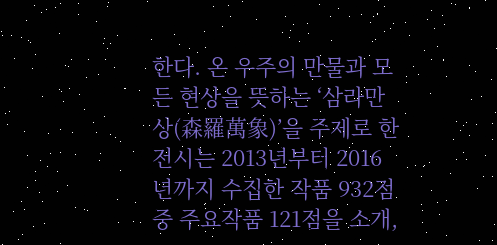한다. 온 우주의 만물과 모든 현상을 뜻하는 ‘삼라만상(森羅萬象)’을 주제로 한 전시는 2013년부터 2016년까지 수집한 작품 932점 중 주요작품 121점을 소개,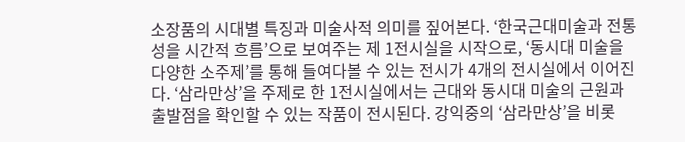소장품의 시대별 특징과 미술사적 의미를 짚어본다. ‘한국근대미술과 전통성을 시간적 흐름’으로 보여주는 제 1전시실을 시작으로, ‘동시대 미술을 다양한 소주제’를 통해 들여다볼 수 있는 전시가 4개의 전시실에서 이어진다. ‘삼라만상’을 주제로 한 1전시실에서는 근대와 동시대 미술의 근원과 출발점을 확인할 수 있는 작품이 전시된다. 강익중의 ‘삼라만상’을 비롯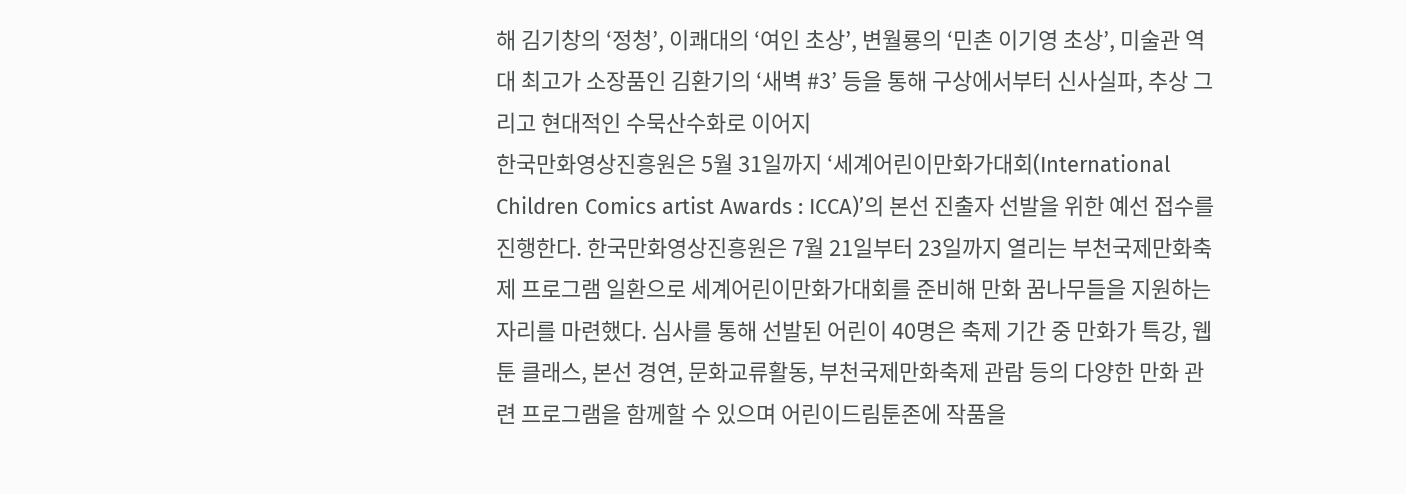해 김기창의 ‘정청’, 이쾌대의 ‘여인 초상’, 변월룡의 ‘민촌 이기영 초상’, 미술관 역대 최고가 소장품인 김환기의 ‘새벽 #3’ 등을 통해 구상에서부터 신사실파, 추상 그리고 현대적인 수묵산수화로 이어지
한국만화영상진흥원은 5월 31일까지 ‘세계어린이만화가대회(International Children Comics artist Awards : ICCA)’의 본선 진출자 선발을 위한 예선 접수를 진행한다. 한국만화영상진흥원은 7월 21일부터 23일까지 열리는 부천국제만화축제 프로그램 일환으로 세계어린이만화가대회를 준비해 만화 꿈나무들을 지원하는 자리를 마련했다. 심사를 통해 선발된 어린이 40명은 축제 기간 중 만화가 특강, 웹툰 클래스, 본선 경연, 문화교류활동, 부천국제만화축제 관람 등의 다양한 만화 관련 프로그램을 함께할 수 있으며 어린이드림툰존에 작품을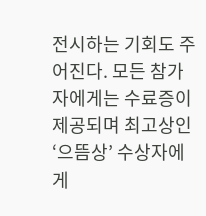전시하는 기회도 주어진다. 모든 참가자에게는 수료증이 제공되며 최고상인 ‘으뜸상’ 수상자에게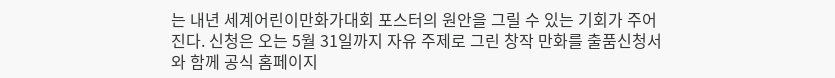는 내년 세계어린이만화가대회 포스터의 원안을 그릴 수 있는 기회가 주어진다. 신청은 오는 5월 31일까지 자유 주제로 그린 창작 만화를 출품신청서와 함께 공식 홈페이지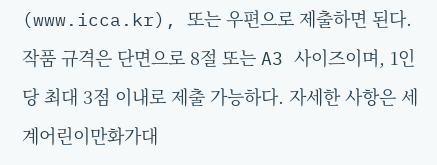(www.icca.kr), 또는 우편으로 제출하면 된다. 작품 규격은 단면으로 8절 또는 A3 사이즈이며, 1인당 최대 3점 이내로 제출 가능하다. 자세한 사항은 세계어린이만화가대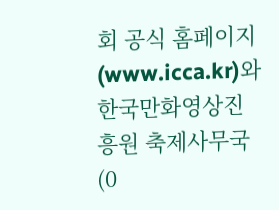회 공식 홈페이지(www.icca.kr)와 한국만화영상진흥원 축제사무국(0